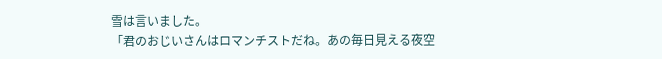雪は言いました。
「君のおじいさんはロマンチストだね。あの毎日見える夜空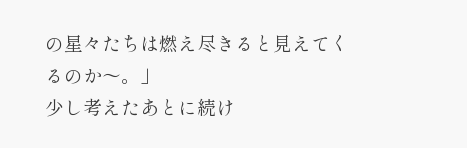の星々たちは燃え尽きると見えてくるのか〜。」
少し考えたあとに続け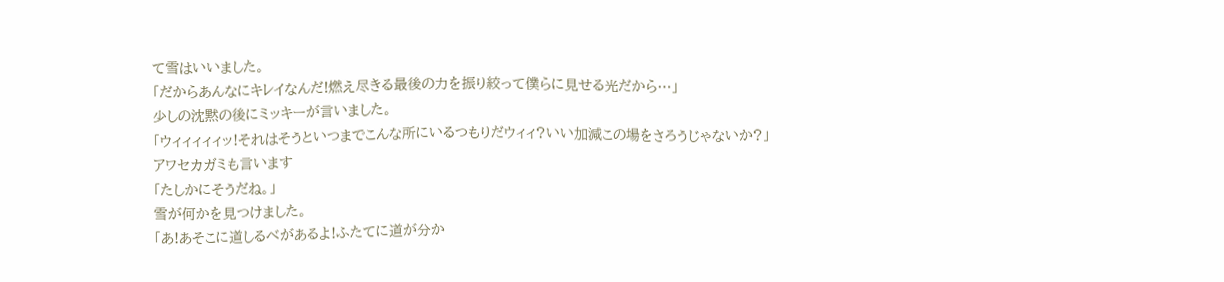て雪はいいました。
「だからあんなにキレイなんだ!燃え尽きる最後の力を振り絞って僕らに見せる光だから…」
少しの沈黙の後にミッキーが言いました。
「ウィィィィィッ!それはそうといつまでこんな所にいるつもりだウィィ?いい加減この場をさろうじゃないか?」
アワセカガミも言います
「たしかにそうだね。」
雪が何かを見つけました。
「あ!あそこに道しるべがあるよ!ふたてに道が分か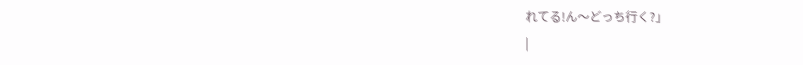れてる!ん〜どっち行く?」
|